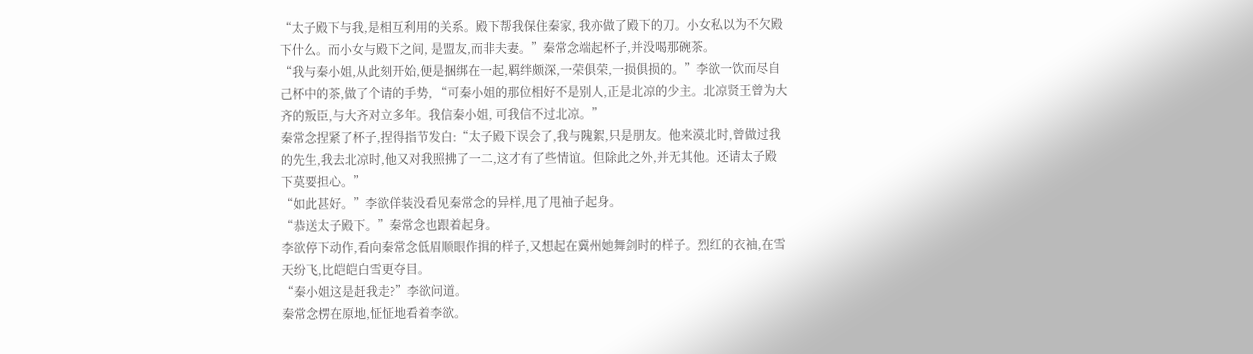“太子殿下与我,是相互利用的关系。殿下帮我保住秦家, 我亦做了殿下的刀。小女私以为不欠殿下什么。而小女与殿下之间, 是盟友,而非夫妻。”秦常念端起杯子,并没喝那碗茶。
“我与秦小姐,从此刻开始,便是捆绑在一起,羁绊颇深,一荣俱荣,一损俱损的。”李欲一饮而尽自己杯中的茶,做了个请的手势, “可秦小姐的那位相好不是别人,正是北凉的少主。北凉贤王曾为大齐的叛臣,与大齐对立多年。我信秦小姐, 可我信不过北凉。”
秦常念捏紧了杯子,捏得指节发白:“太子殿下误会了,我与隗絮,只是朋友。他来漠北时,曾做过我的先生,我去北凉时,他又对我照拂了一二,这才有了些情谊。但除此之外,并无其他。还请太子殿下莫要担心。”
“如此甚好。”李欲佯装没看见秦常念的异样,甩了甩袖子起身。
“恭送太子殿下。”秦常念也跟着起身。
李欲停下动作,看向秦常念低眉顺眼作揖的样子,又想起在冀州她舞剑时的样子。烈红的衣袖,在雪天纷飞,比皑皑白雪更夺目。
“秦小姐这是赶我走?”李欲问道。
秦常念楞在原地,怔怔地看着李欲。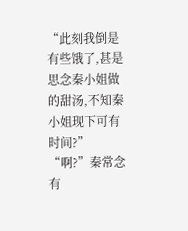“此刻我倒是有些饿了,甚是思念秦小姐做的甜汤,不知秦小姐现下可有时间?”
“啊?”秦常念有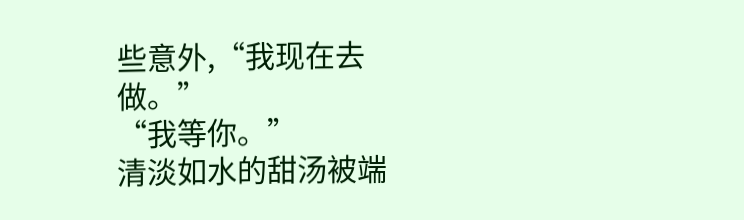些意外,“我现在去做。”
“我等你。”
清淡如水的甜汤被端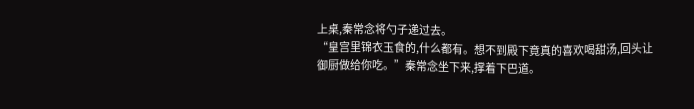上桌,秦常念将勺子递过去。
“皇宫里锦衣玉食的,什么都有。想不到殿下竟真的喜欢喝甜汤,回头让御厨做给你吃。”秦常念坐下来,撑着下巴道。